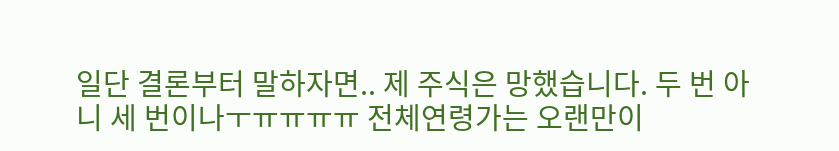일단 결론부터 말하자면.. 제 주식은 망했습니다. 두 번 아니 세 번이나ㅜㅠㅠㅠㅠ 전체연령가는 오랜만이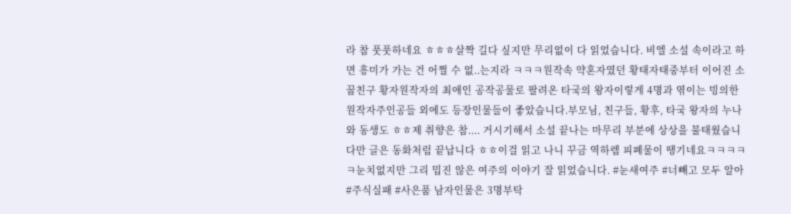라 참 풋풋하네요 ㅎㅎㅎ살짝 길다 싶지만 무리없이 다 읽었습니다. 비엘 소설 속이라고 하면 흥미가 가는 건 어쩔 수 없..는지라 ㅋㅋㅋ원작속 약혼자였던 황태자태중부터 이어진 소꿉친구 황자원작자의 최애인 공작공물로 팔려온 타국의 왕자이렇게 4명과 엮이는 빙의한 원작자주인공들 외에도 등장인물들이 좋았습니다.부모님, 친구들, 황후, 타국 왕자의 누나와 동생도 ㅎㅎ제 취향은 참.... 거시기해서 소설 끝나는 마무리 부분에 상상을 불태웠습니다만 글은 동화처럼 끝납니다 ㅎㅎ이걸 읽고 나니 꾸금 역하렘 피폐물이 땡기네요ㅋㅋㅋㅋㅋ눈치없지만 그리 밉진 않은 여주의 이야기 잘 읽었습니다. #눈새여주 #너빼고 모두 알아 #주식실패 #사은품 남자인물은 3명부탁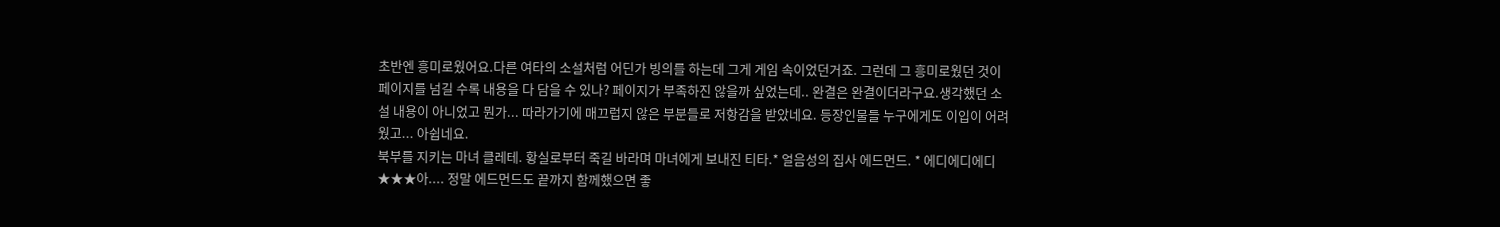초반엔 흥미로웠어요.다른 여타의 소설처럼 어딘가 빙의를 하는데 그게 게임 속이었던거죠. 그런데 그 흥미로웠던 것이 페이지를 넘길 수록 내용을 다 담을 수 있나? 페이지가 부족하진 않을까 싶었는데.. 완결은 완결이더라구요.생각했던 소설 내용이 아니었고 뭔가... 따라가기에 매끄럽지 않은 부분들로 저항감을 받았네요. 등장인물들 누구에게도 이입이 어려웠고... 아쉽네요.
북부를 지키는 마녀 클레테. 황실로부터 죽길 바라며 마녀에게 보내진 티타.* 얼음성의 집사 에드먼드. * 에디에디에디★★★아.... 정말 에드먼드도 끝까지 함께했으면 좋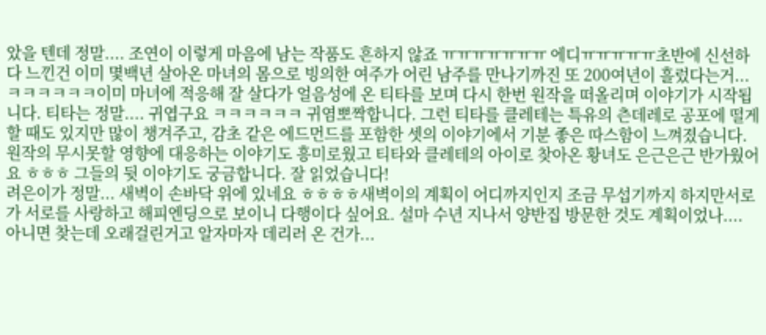았을 텐데 정말.... 조연이 이렇게 마음에 남는 작품도 흔하지 않죠 ㅠㅠㅠㅠㅠㅠㅠ 에디ㅠㅠㅠㅠㅠ초반에 신선하다 느낀건 이미 몇백년 살아온 마녀의 몸으로 빙의한 여주가 어린 남주를 만나기까진 또 200여년이 흘렀다는거... ㅋㅋㅋㅋㅋㅋ이미 마녀에 적응해 잘 살다가 얼음성에 온 티타를 보며 다시 한번 원작을 떠올리며 이야기가 시작됩니다. 티타는 정말.... 귀엽구요 ㅋㅋㅋㅋㅋㅋ 귀염뽀짝합니다. 그런 티타를 클레테는 특유의 츤데레로 공포에 떨게 할 때도 있지만 많이 챙겨주고, 감초 같은 에드먼드를 포함한 셋의 이야기에서 기분 좋은 따스함이 느껴졌습니다. 원작의 무시못할 영향에 대응하는 이야기도 흥미로웠고 티타와 클레테의 아이로 찾아온 황녀도 은근은근 반가웠어요 ㅎㅎㅎ 그들의 뒷 이야기도 궁금합니다. 잘 읽었습니다!
려은이가 정말... 새벽이 손바닥 위에 있네요 ㅎㅎㅎㅎ새벽이의 계획이 어디까지인지 조금 무섭기까지 하지만서로가 서로를 사랑하고 해피엔딩으로 보이니 다행이다 싶어요. 설마 수년 지나서 양반집 방문한 것도 계획이었나.... 아니면 찾는데 오래걸린거고 알자마자 데리러 온 건가...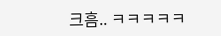크흠.. ㅋㅋㅋㅋㅋ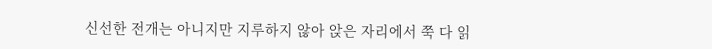신선한 전개는 아니지만 지루하지 않아 앉은 자리에서 쭉 다 읽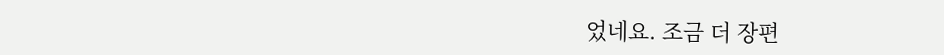었네요. 조금 더 장편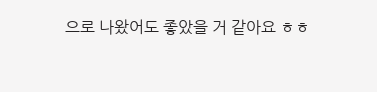으로 나왔어도 좋았을 거 같아요 ㅎㅎ